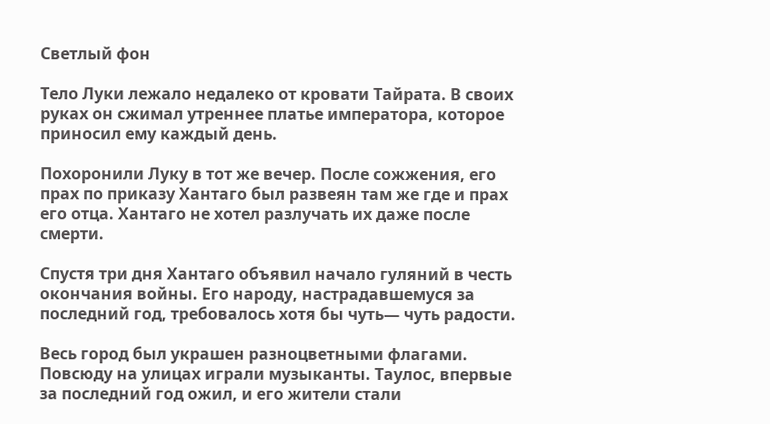Светлый фон

Тело Луки лежало недалеко от кровати Тайрата. В своих руках он сжимал утреннее платье императора, которое приносил ему каждый день.

Похоронили Луку в тот же вечер. После сожжения, его прах по приказу Хантаго был развеян там же где и прах его отца. Хантаго не хотел разлучать их даже после смерти.

Спустя три дня Хантаго объявил начало гуляний в честь окончания войны. Его народу, настрадавшемуся за последний год, требовалось хотя бы чуть— чуть радости.

Весь город был украшен разноцветными флагами. Повсюду на улицах играли музыканты. Таулос, впервые за последний год ожил, и его жители стали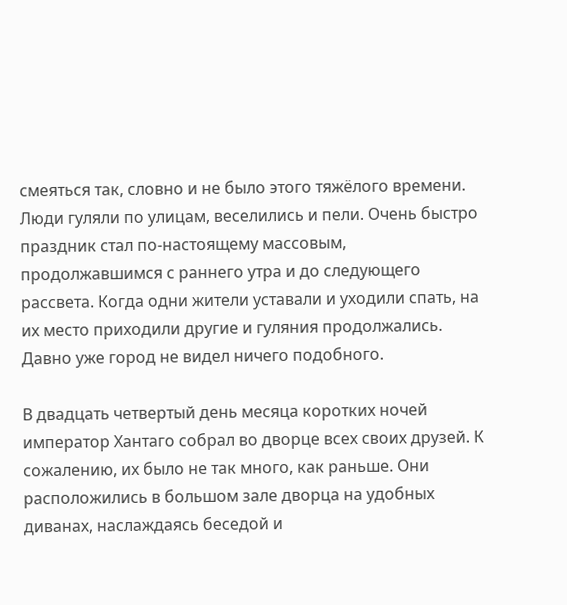смеяться так, словно и не было этого тяжёлого времени. Люди гуляли по улицам, веселились и пели. Очень быстро праздник стал по-настоящему массовым, продолжавшимся с раннего утра и до следующего рассвета. Когда одни жители уставали и уходили спать, на их место приходили другие и гуляния продолжались. Давно уже город не видел ничего подобного.

В двадцать четвертый день месяца коротких ночей император Хантаго собрал во дворце всех своих друзей. К сожалению, их было не так много, как раньше. Они расположились в большом зале дворца на удобных диванах, наслаждаясь беседой и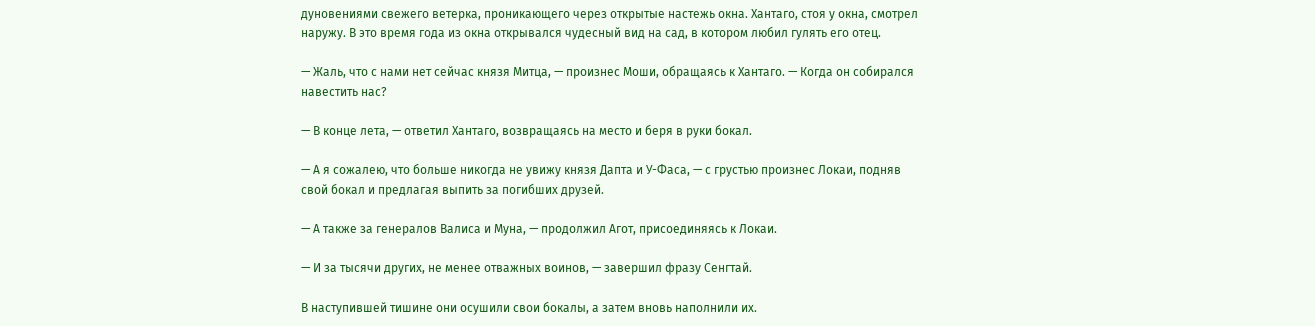дуновениями свежего ветерка, проникающего через открытые настежь окна. Хантаго, стоя у окна, смотрел наружу. В это время года из окна открывался чудесный вид на сад, в котором любил гулять его отец.

— Жаль, что с нами нет сейчас князя Митца, — произнес Моши, обращаясь к Хантаго. — Когда он собирался навестить нас?

— В конце лета, — ответил Хантаго, возвращаясь на место и беря в руки бокал.

— А я сожалею, что больше никогда не увижу князя Дапта и У-Фаса, — с грустью произнес Локаи, подняв свой бокал и предлагая выпить за погибших друзей.

— А также за генералов Валиса и Муна, — продолжил Агот, присоединяясь к Локаи.

— И за тысячи других, не менее отважных воинов, — завершил фразу Сенгтай.

В наступившей тишине они осушили свои бокалы, а затем вновь наполнили их.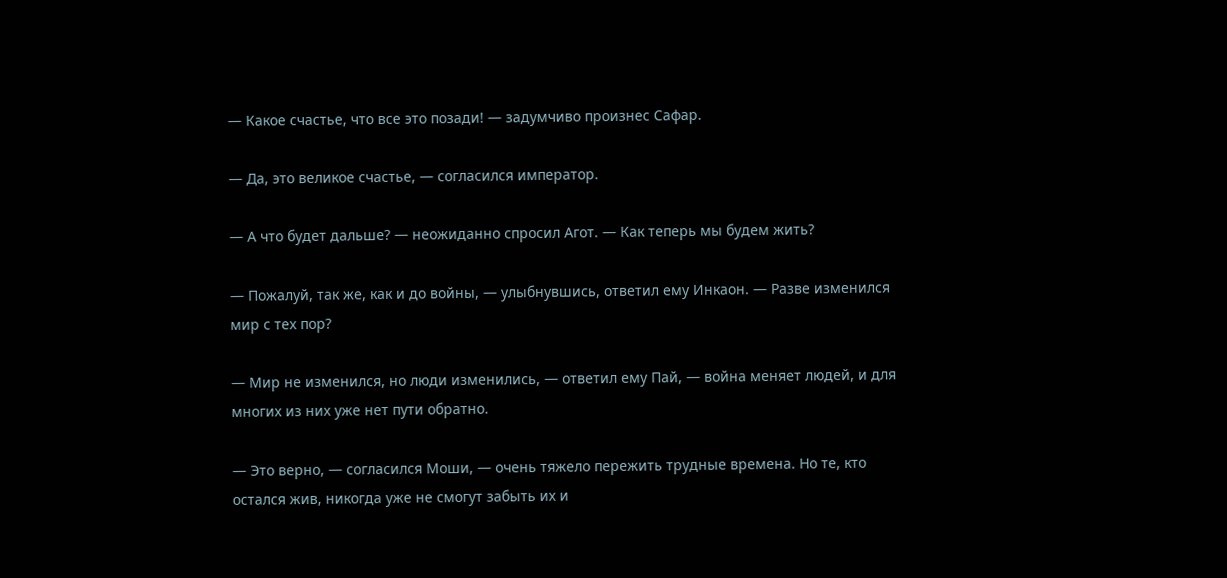— Какое счастье, что все это позади! — задумчиво произнес Сафар.

— Да, это великое счастье, — согласился император.

— А что будет дальше? — неожиданно спросил Агот. — Как теперь мы будем жить?

— Пожалуй, так же, как и до войны, — улыбнувшись, ответил ему Инкаон. — Разве изменился мир с тех пор?

— Мир не изменился, но люди изменились, — ответил ему Пай, — война меняет людей, и для многих из них уже нет пути обратно.

— Это верно, — согласился Моши, — очень тяжело пережить трудные времена. Но те, кто остался жив, никогда уже не смогут забыть их и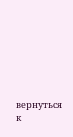вернуться к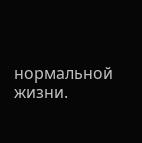нормальной жизни.